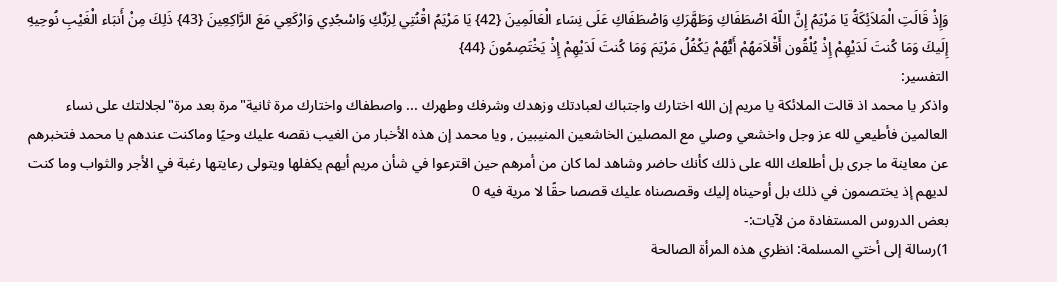وَإِذْ قَالَتِ الْمَلاَئِكَةُ يَا مَرْيَمُ إِنَّ اللّهَ اصْطَفَاكِ وَطَهَّرَكِ وَاصْطَفَاكِ عَلَى نِسَاء الْعَالَمِينَ {42} يَا مَرْيَمُ اقْنُتِي لِرَبِّكِ وَاسْجُدِي وَارْكَعِي مَعَ الرَّاكِعِينَ {43} ذَلِكَ مِنْ أَنبَاء الْغَيْبِ نُوحِيهِ إِلَيكَ وَمَا كُنتَ لَدَيْهِمْ إِذْ يُلْقُون أَقْلاَمَهُمْ أَيُّهُمْ يَكْفُلُ مَرْيَمَ وَمَا كُنتَ لَدَيْهِمْ إِذْ يَخْتَصِمُونَ {44}
التفسير:
واذكر يا محمد اذ قالت الملائكة يا مريم إن الله اختارك واجتباك لعبادتك وزهدك وشرفك وطهرك ... واصطفاك واختارك مرة ثانية"مرة بعد مرة"لجلالتك على نساء العالمين فأطيعي لله عز وجل واخشعي وصلي مع المصلين الخاشعين المنيبين , ويا محمد إن هذه الأخبار من الغيب نقصه عليك وحيًا وماكنت عندهم يا محمد فتخبرهم عن معاينة ما جرى بل أطلعك الله على ذلك كأنك حاضر وشاهد لما كان من أمرهم حين اقترعوا في شأن مريم أيهم يكفلها ويتولى رعايتها رغبة في الأجر والثواب وما كنت لديهم إذ يختصمون في ذلك بل أوحيناه إليك وقصصناه عليك قصصا حقًا لا مرية فيه 0
بعض الدروس المستفادة من لآيات:-
1)رسالة إلى أختي المسلمة: انظري هذه المرأة الصالحة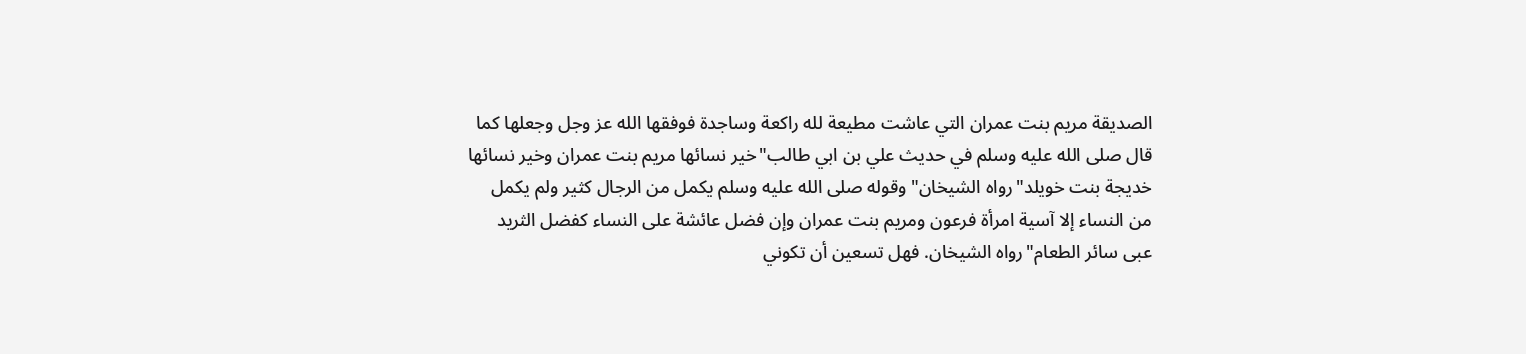الصديقة مريم بنت عمران التي عاشت مطيعة لله راكعة وساجدة فوفقها الله عز وجل وجعلها كما قال صلى الله عليه وسلم في حديث علي بن ابي طالب"خير نسائها مريم بنت عمران وخير نسائها خديجة بنت خويلد"رواه الشيخان"وقوله صلى الله عليه وسلم يكمل من الرجال كثير ولم يكمل من النساء إلا آسية امرأة فرعون ومريم بنت عمران وإن فضل عائشة على النساء كفضل الثريد عبى سائر الطعام"رواه الشيخان. فهل تسعين أن تكوني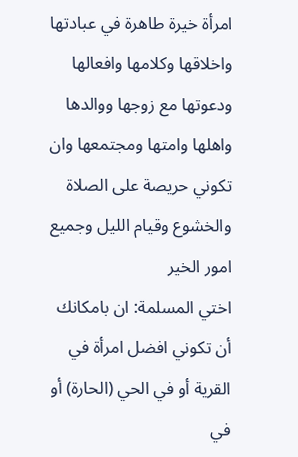امرأة خيرة طاهرة في عبادتها واخلاقها وكلامها وافعالها ودعوتها مع زوجها ووالدها واهلها وامتها ومجتمعها وان تكوني حريصة على الصلاة والخشوع وقيام الليل وجميع امور الخير
اختي المسلمة: ان بامكانك أن تكوني افضل امرأة في القرية أو في الحي (الحارة) أو في